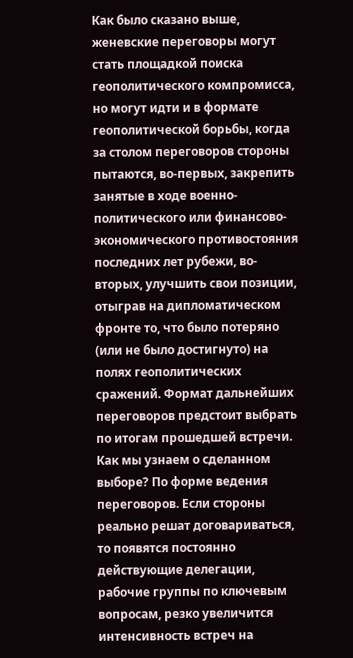Как было сказано выше, женевские переговоры могут стать площадкой поиска геополитического компромисса, но могут идти и в формате геополитической борьбы, когда за столом переговоров стороны пытаются, во-первых, закрепить занятые в ходе военно-политического или финансово-экономического противостояния последних лет рубежи, во-вторых, улучшить свои позиции, отыграв на дипломатическом фронте то, что было потеряно (или не было достигнуто) на полях геополитических сражений. Формат дальнейших переговоров предстоит выбрать по итогам прошедшей встречи.
Как мы узнаем о сделанном выборе? По форме ведения переговоров. Если стороны реально решат договариваться, то появятся постоянно действующие делегации, рабочие группы по ключевым вопросам, резко увеличится интенсивность встреч на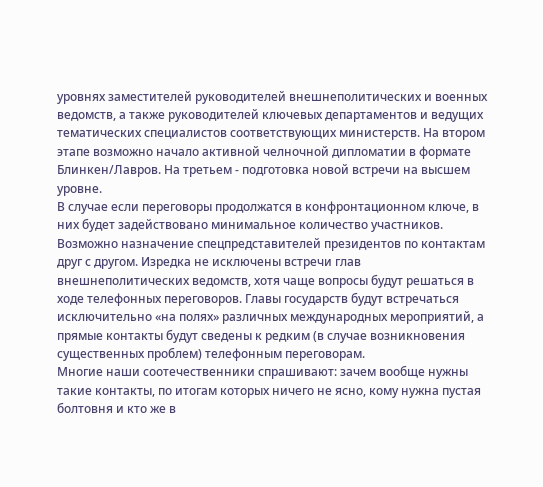уровнях заместителей руководителей внешнеполитических и военных ведомств, а также руководителей ключевых департаментов и ведущих тематических специалистов соответствующих министерств. На втором этапе возможно начало активной челночной дипломатии в формате Блинкен/Лавров. На третьем - подготовка новой встречи на высшем уровне.
В случае если переговоры продолжатся в конфронтационном ключе, в них будет задействовано минимальное количество участников. Возможно назначение спецпредставителей президентов по контактам друг с другом. Изредка не исключены встречи глав внешнеполитических ведомств, хотя чаще вопросы будут решаться в ходе телефонных переговоров. Главы государств будут встречаться исключительно «на полях» различных международных мероприятий, а прямые контакты будут сведены к редким (в случае возникновения существенных проблем) телефонным переговорам.
Многие наши соотечественники спрашивают: зачем вообще нужны такие контакты, по итогам которых ничего не ясно, кому нужна пустая болтовня и кто же в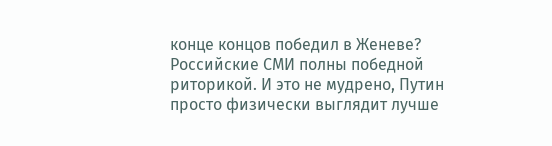конце концов победил в Женеве?
Российские СМИ полны победной риторикой. И это не мудрено, Путин просто физически выглядит лучше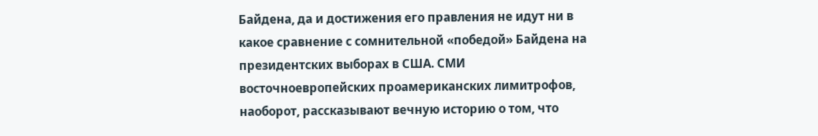Байдена, да и достижения его правления не идут ни в какое сравнение с сомнительной «победой» Байдена на президентских выборах в США. СМИ восточноевропейских проамериканских лимитрофов, наоборот, рассказывают вечную историю о том, что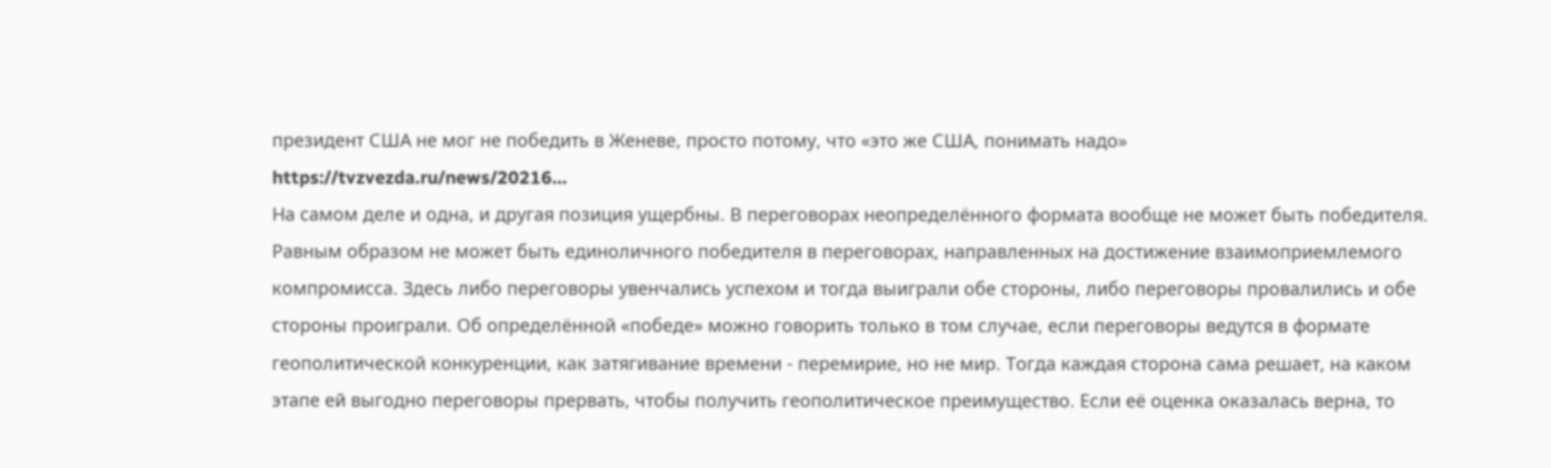президент США не мог не победить в Женеве, просто потому, что «это же США, понимать надо»
https://tvzvezda.ru/news/20216...
На самом деле и одна, и другая позиция ущербны. В переговорах неопределённого формата вообще не может быть победителя. Равным образом не может быть единоличного победителя в переговорах, направленных на достижение взаимоприемлемого компромисса. Здесь либо переговоры увенчались успехом и тогда выиграли обе стороны, либо переговоры провалились и обе стороны проиграли. Об определённой «победе» можно говорить только в том случае, если переговоры ведутся в формате геополитической конкуренции, как затягивание времени - перемирие, но не мир. Тогда каждая сторона сама решает, на каком этапе ей выгодно переговоры прервать, чтобы получить геополитическое преимущество. Если её оценка оказалась верна, то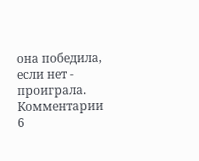она победила, если нет - проиграла.
Комментарии 6